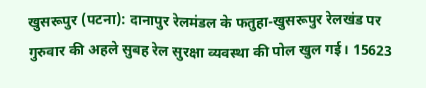खुसरूपुर (पटना): दानापुर रेलमंडल के फतुहा-खुसरूपुर रेलखंड पर गुरुवार की अहले सुबह रेल सुरक्षा व्यवस्था की पोल खुल गई। 15623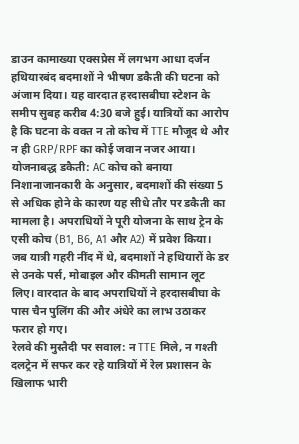डाउन कामाख्या एक्सप्रेस में लगभग आधा दर्जन हथियारबंद बदमाशों ने भीषण डकैती की घटना को अंजाम दिया। यह वारदात हरदासबीघा स्टेशन के समीप सुबह करीब 4:30 बजे हुई। यात्रियों का आरोप है कि घटना के वक्त न तो कोच में TTE मौजूद थे और न ही GRP/RPF का कोई जवान नजर आया।
योजनाबद्ध डकैती: AC कोच को बनाया निशानाजानकारी के अनुसार, बदमाशों की संख्या 5 से अधिक होने के कारण यह सीधे तौर पर डकैती का मामला है। अपराधियों ने पूरी योजना के साथ ट्रेन के एसी कोच (B1, B6, A1 और A2) में प्रवेश किया। जब यात्री गहरी नींद में थे, बदमाशों ने हथियारों के डर से उनके पर्स, मोबाइल और कीमती सामान लूट लिए। वारदात के बाद अपराधियों ने हरदासबीघा के पास चैन पुलिंग की और अंधेरे का लाभ उठाकर फरार हो गए।
रेलवे की मुस्तैदी पर सवाल: न TTE मिले, न गश्ती दलट्रेन में सफर कर रहे यात्रियों में रेल प्रशासन के खिलाफ भारी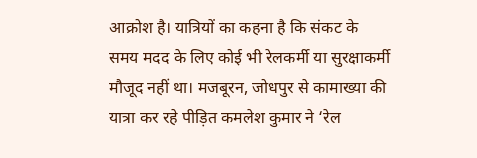आक्रोश है। यात्रियों का कहना है कि संकट के समय मदद के लिए कोई भी रेलकर्मी या सुरक्षाकर्मी मौजूद नहीं था। मजबूरन, जोधपुर से कामाख्या की यात्रा कर रहे पीड़ित कमलेश कुमार ने ‘रेल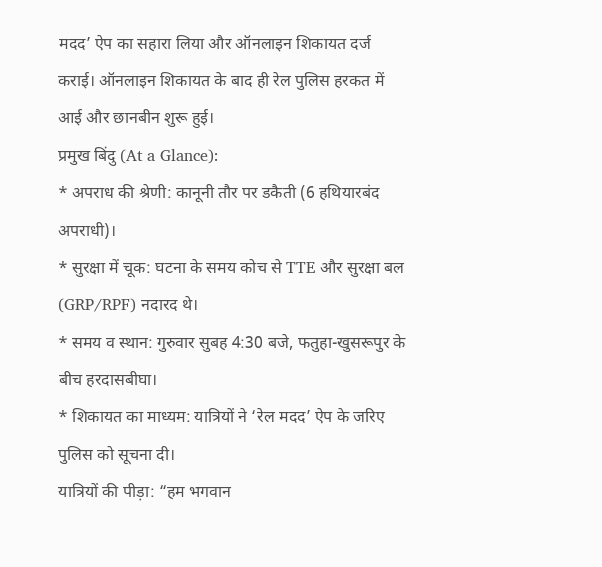मदद’ ऐप का सहारा लिया और ऑनलाइन शिकायत दर्ज कराई। ऑनलाइन शिकायत के बाद ही रेल पुलिस हरकत में आई और छानबीन शुरू हुई।
प्रमुख बिंदु (At a Glance):
* अपराध की श्रेणी: कानूनी तौर पर डकैती (6 हथियारबंद अपराधी)।
* सुरक्षा में चूक: घटना के समय कोच से TTE और सुरक्षा बल (GRP/RPF) नदारद थे।
* समय व स्थान: गुरुवार सुबह 4:30 बजे, फतुहा-खुसरूपुर के बीच हरदासबीघा।
* शिकायत का माध्यम: यात्रियों ने ‘रेल मदद’ ऐप के जरिए पुलिस को सूचना दी।
यात्रियों की पीड़ा: “हम भगवान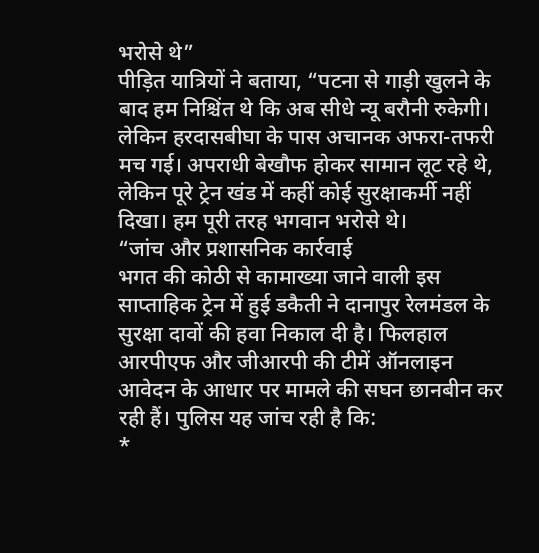भरोसे थे”
पीड़ित यात्रियों ने बताया, “पटना से गाड़ी खुलने के बाद हम निश्चिंत थे कि अब सीधे न्यू बरौनी रुकेगी। लेकिन हरदासबीघा के पास अचानक अफरा-तफरी मच गई। अपराधी बेखौफ होकर सामान लूट रहे थे, लेकिन पूरे ट्रेन खंड में कहीं कोई सुरक्षाकर्मी नहीं दिखा। हम पूरी तरह भगवान भरोसे थे।
“जांच और प्रशासनिक कार्रवाई
भगत की कोठी से कामाख्या जाने वाली इस साप्ताहिक ट्रेन में हुई डकैती ने दानापुर रेलमंडल के सुरक्षा दावों की हवा निकाल दी है। फिलहाल आरपीएफ और जीआरपी की टीमें ऑनलाइन आवेदन के आधार पर मामले की सघन छानबीन कर रही हैं। पुलिस यह जांच रही है कि:
*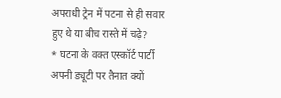अपराधी ट्रेन में पटना से ही सवार हुए थे या बीच रास्ते में चढ़े?
* घटना के वक्त एस्कॉर्ट पार्टी अपनी ड्यूटी पर तैनात क्यों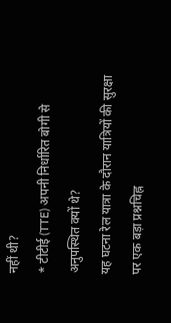नहीं थी?
* टीटीई (TTE) अपनी निर्धारित बोगी से अनुपस्थित क्यों थे?
यह घटना रेल यात्रा के दौरान यात्रियों की सुरक्षा पर एक बड़ा प्रश्नचिह्न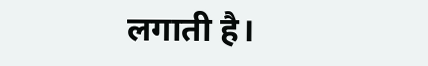लगाती है।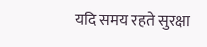यदि समय रहते सुरक्षा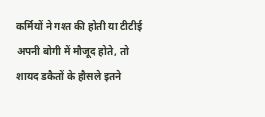कर्मियों ने गश्त की होती या टीटीई अपनी बोगी में मौजूद होते, तो शायद डकैतों के हौसले इतने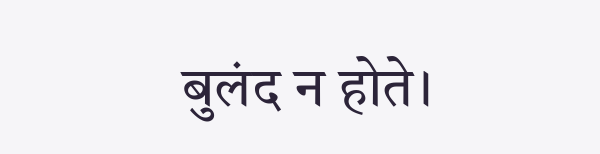बुलंद न होते।